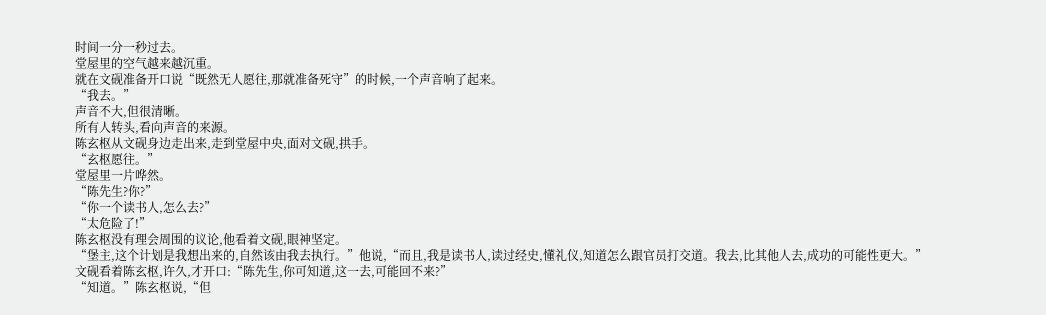时间一分一秒过去。
堂屋里的空气越来越沉重。
就在文砚准备开口说“既然无人愿往,那就准备死守”的时候,一个声音响了起来。
“我去。”
声音不大,但很清晰。
所有人转头,看向声音的来源。
陈玄枢从文砚身边走出来,走到堂屋中央,面对文砚,拱手。
“玄枢愿往。”
堂屋里一片哗然。
“陈先生?你?”
“你一个读书人,怎么去?”
“太危险了!”
陈玄枢没有理会周围的议论,他看着文砚,眼神坚定。
“堡主,这个计划是我想出来的,自然该由我去执行。”他说,“而且,我是读书人,读过经史,懂礼仪,知道怎么跟官员打交道。我去,比其他人去,成功的可能性更大。”
文砚看着陈玄枢,许久,才开口:“陈先生,你可知道,这一去,可能回不来?”
“知道。”陈玄枢说,“但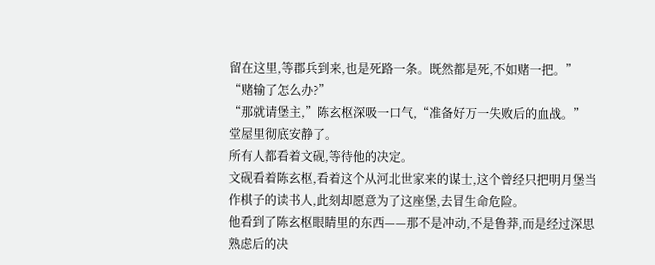留在这里,等郡兵到来,也是死路一条。既然都是死,不如赌一把。”
“赌输了怎么办?”
“那就请堡主,”陈玄枢深吸一口气,“准备好万一失败后的血战。”
堂屋里彻底安静了。
所有人都看着文砚,等待他的决定。
文砚看着陈玄枢,看着这个从河北世家来的谋士,这个曾经只把明月堡当作棋子的读书人,此刻却愿意为了这座堡,去冒生命危险。
他看到了陈玄枢眼睛里的东西——那不是冲动,不是鲁莽,而是经过深思熟虑后的决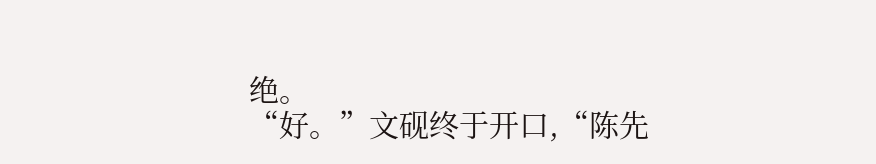绝。
“好。”文砚终于开口,“陈先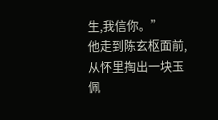生,我信你。”
他走到陈玄枢面前,从怀里掏出一块玉佩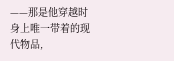——那是他穿越时身上唯一带着的现代物品,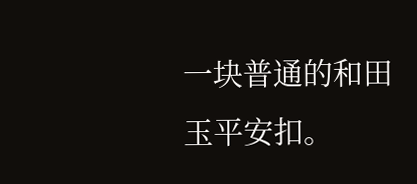一块普通的和田玉平安扣。